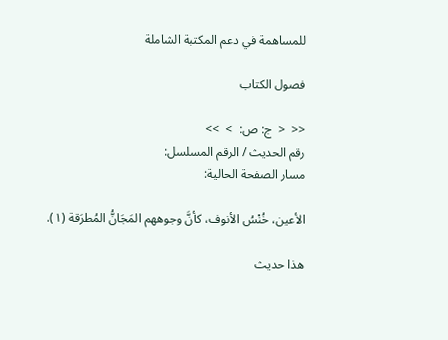للمساهمة في دعم المكتبة الشاملة

فصول الكتاب

<<  <  ج: ص:  >  >>
رقم الحديث / الرقم المسلسل:
مسار الصفحة الحالية:

الأعين، خُنْسُ الأنوف، كأنَّ وجوههم المَجَانُّ المُطرَقة (١).

هذا حديث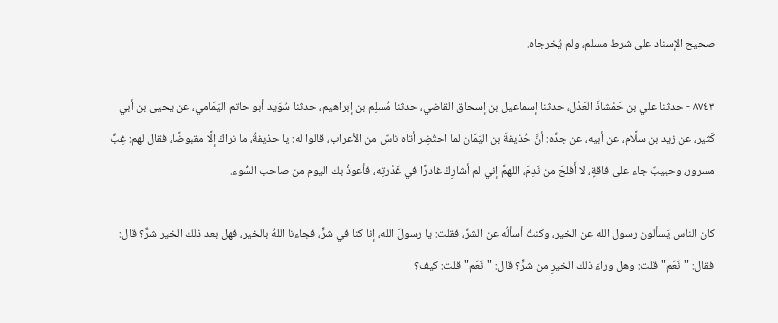صحيح الإسناد على شرط مسلم، ولم يُخرجاه.

٨٧٤٣ - حدثنا علي بن حَمْشاذَ العَدْل، حدثنا إسماعيل بن إسحاق القاضي، حدثنا مُسلِم بن إبراهيم، حدثنا سُوَيد أبو حاتم اليَمَامي، عن يحيى بن أبي كَثير، عن زيد بن سلَّام، عن أبيه، عن جدِّه: أنَّ حُذيفةَ بن اليَمَان لما احتُضِر أتاه ناسٌ من الأعراب، قالوا له: يا حذيفةُ، ما نراكَ إلَّا مقبوضًا، فقال لهم: غِبٌّ مسرور، وحبيبٌ جاء على فاقةٍ، لا أَفلحَ من نَدِمَ، اللهمَّ إني لم أشارِكْ غادرًا في غَدْرتِه، فأعوذُ بك اليوم من صاحب السُّوء.

كان الناس يَسألون رسول الله عن الخير، وكنتُ أسألُه عن الشرِّ، فقلت: يا رسولَ الله، إنا كنا في شرٍّ، فجاءنا اللهُ بالخير، فهل بعد ذلك الخير شرٌّ؟ قال: فقال: "نَعَم" قلت: وهل وراءَ ذلك الخيرِ من شرٍّ؟ قال: "نَعَم" قلت: كيف؟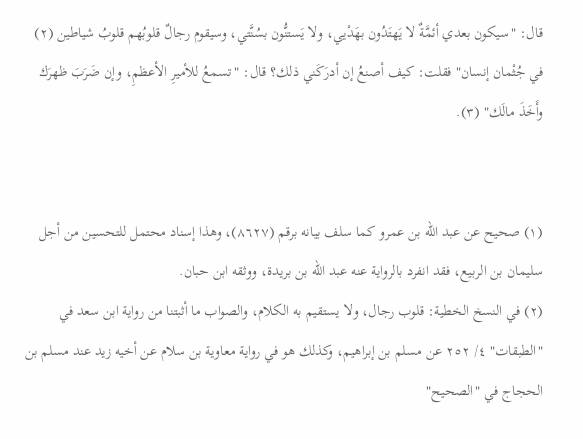قال: "سيكون بعدي أئمَّةٌ لا يَهتَدُون بهَدْيي، ولا يَستنُّون بسُنَّتي، وسيقوم رجالٌ قلوبُهم قلوبُ شياطين (٢) في جُثْمان إنسان" فقلت: كيف أصنعُ إن أدرَكَني ذلك؟ قال: "تسمعُ للأميرِ الأعظمِ، وإن ضَرَبَ ظهرَك وأَخَذَ مالَك" (٣).


(١) صحيح عن عبد الله بن عمرو كما سلف بيانه برقم (٨٦٢٧)، وهذا إسناد محتمل للتحسين من أجل سليمان بن الربيع، فقد انفرد بالرواية عنه عبد الله بن بريدة، ووثقه ابن حبان.
(٢) في النسخ الخطية: قلوب رجال، ولا يستقيم به الكلام، والصواب ما أثبتنا من رواية ابن سعد في "الطبقات" ٤/ ٢٥٢ عن مسلم بن إبراهيم، وكذلك هو في رواية معاوية بن سلام عن أخيه زيد عند مسلم بن الحجاج في "الصحيح"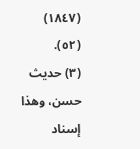(١٨٤٧) (٥٢).
(٣) حديث حسن، وهذا إسناد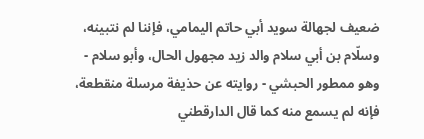ضعيف لجهالة سويد أبي حاتم اليمامي، فإننا لم نتبينه، وسلّام بن أبي سلام والد زيد مجهول الحال، وأبو سلام - وهو ممطور الحبشي - روايته عن حذيفة مرسلة منقطعة، فإنه لم يسمع منه كما قال الدارقطني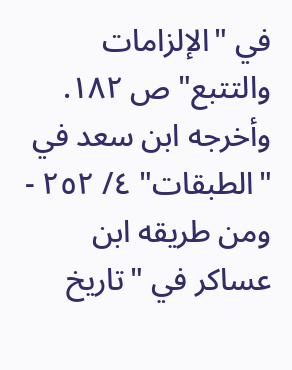في "الإلزامات والتتبع" ص ١٨٢.
وأخرجه ابن سعد في "الطبقات" ٤/ ٢٥٢ - ومن طريقه ابن عساكر في "تاريخ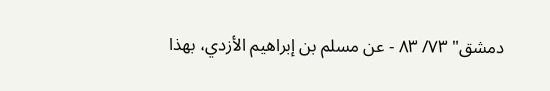دمشق" ٧٣/ ٨٣ - عن مسلم بن إبراهيم الأزدي، بهذا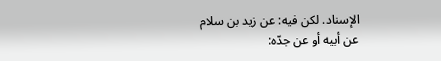الإسناد. لكن فيه: عن زيد بن سلام عن أبيه أو عن جدّه: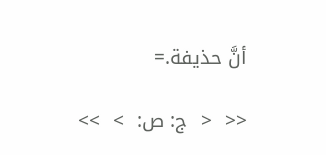أنَّ حذيفة.=

<<  <  ج: ص:  >  >>